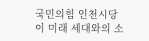국민의힘 인천시당이 미래 세대와의 소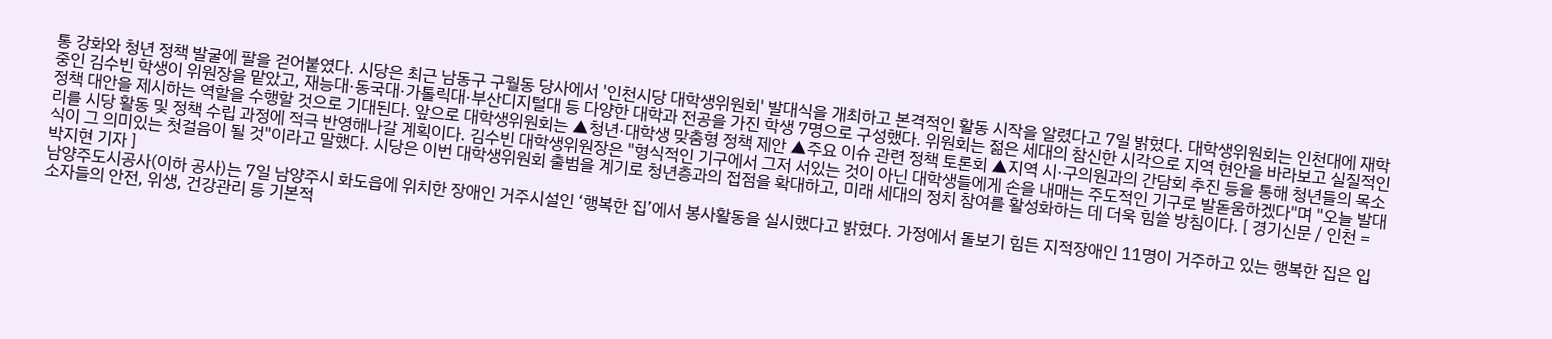통 강화와 청년 정책 발굴에 팔을 걷어붙였다. 시당은 최근 남동구 구월동 당사에서 '인천시당 대학생위원회' 발대식을 개최하고 본격적인 활동 시작을 알렸다고 7일 밝혔다. 대학생위원회는 인천대에 재학 중인 김수빈 학생이 위원장을 맡았고, 재능대·동국대·가톨릭대·부산디지털대 등 다양한 대학과 전공을 가진 학생 7명으로 구성했다. 위원회는 젊은 세대의 참신한 시각으로 지역 현안을 바라보고 실질적인 정책 대안을 제시하는 역할을 수행할 것으로 기대된다. 앞으로 대학생위원회는 ▲청년·대학생 맞춤형 정책 제안 ▲주요 이슈 관련 정책 토론회 ▲지역 시·구의원과의 간담회 추진 등을 통해 청년들의 목소리를 시당 활동 및 정책 수립 과정에 적극 반영해나갈 계획이다. 김수빈 대학생위원장은 "형식적인 기구에서 그저 서있는 것이 아닌 대학생들에게 손을 내매는 주도적인 기구로 발돋움하겠다"며 "오늘 발대식이 그 의미있는 첫걸음이 될 것"이라고 말했다. 시당은 이번 대학생위원회 출범을 계기로 청년층과의 접점을 확대하고, 미래 세대의 정치 참여를 활성화하는 데 더욱 힘쓸 방침이다. [ 경기신문 / 인천 = 박지현 기자 ]
남양주도시공사(이하 공사)는 7일 남양주시 화도읍에 위치한 장애인 거주시설인 ‘행복한 집’에서 봉사활동을 실시했다고 밝혔다. 가정에서 돌보기 힘든 지적장애인 11명이 거주하고 있는 행복한 집은 입소자들의 안전, 위생, 건강관리 등 기본적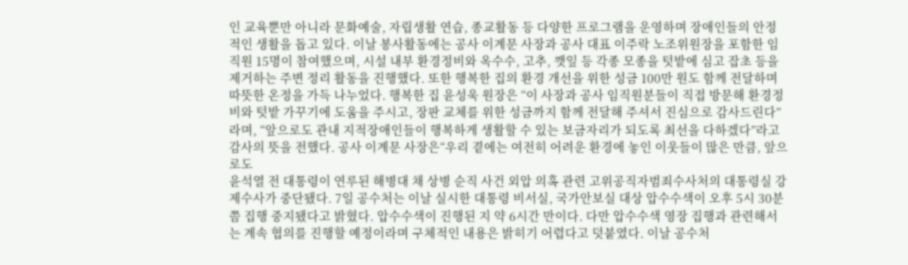인 교육뿐만 아니라 문화예술, 자립생활 연습, 종교활동 등 다양한 프로그램을 운영하며 장애인들의 안정적인 생활을 돕고 있다. 이날 봉사활동에는 공사 이계문 사장과 공사 대표 이주락 노조위원장을 포함한 임직원 15명이 참여했으며, 시설 내부 환경정비와 옥수수, 고추, 깻잎 등 각종 모종을 텃밭에 심고 잡초 등을 제거하는 주변 정리 활동을 진행했다. 또한 행복한 집의 환경 개선을 위한 성금 100만 원도 함께 전달하며 따뜻한 온정을 가득 나누었다. 행복한 집 윤성욱 원장은 “이 사장과 공사 임직원분들이 직접 방문해 환경정비와 텃밭 가꾸기에 도움을 주시고, 장판 교체를 위한 성금까지 함께 전달해 주셔서 진심으로 감사드린다”라며, “앞으로도 관내 지적장애인들이 행복하게 생활할 수 있는 보금자리가 되도록 최선을 다하겠다”라고 감사의 뜻을 전했다. 공사 이계문 사장은“우리 곁에는 여전히 어려운 환경에 놓인 이웃들이 많은 만큼, 앞으로도
윤석열 전 대통령이 연루된 해병대 채 상병 순직 사건 외압 의혹 관련 고위공직자범죄수사처의 대통령실 강제수사가 중단됐다. 7일 공수처는 이날 실시한 대통령 비서실, 국가안보실 대상 압수수색이 오후 5시 30분쯤 집행 중지됐다고 밝혔다. 압수수색이 진행된 지 약 6시간 만이다. 다만 압수수색 영장 집행과 관련해서는 계속 협의를 진행할 예정이라며 구체적인 내용은 밝히기 어렵다고 덧붙였다. 이날 공수처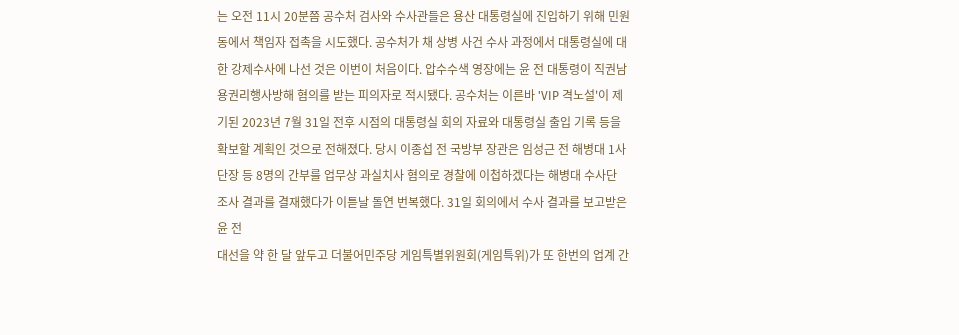는 오전 11시 20분쯤 공수처 검사와 수사관들은 용산 대통령실에 진입하기 위해 민원동에서 책임자 접촉을 시도했다. 공수처가 채 상병 사건 수사 과정에서 대통령실에 대한 강제수사에 나선 것은 이번이 처음이다. 압수수색 영장에는 윤 전 대통령이 직권남용권리행사방해 혐의를 받는 피의자로 적시됐다. 공수처는 이른바 'VIP 격노설'이 제기된 2023년 7월 31일 전후 시점의 대통령실 회의 자료와 대통령실 출입 기록 등을 확보할 계획인 것으로 전해졌다. 당시 이종섭 전 국방부 장관은 임성근 전 해병대 1사단장 등 8명의 간부를 업무상 과실치사 혐의로 경찰에 이첩하겠다는 해병대 수사단 조사 결과를 결재했다가 이튿날 돌연 번복했다. 31일 회의에서 수사 결과를 보고받은 윤 전
대선을 약 한 달 앞두고 더불어민주당 게임특별위원회(게임특위)가 또 한번의 업계 간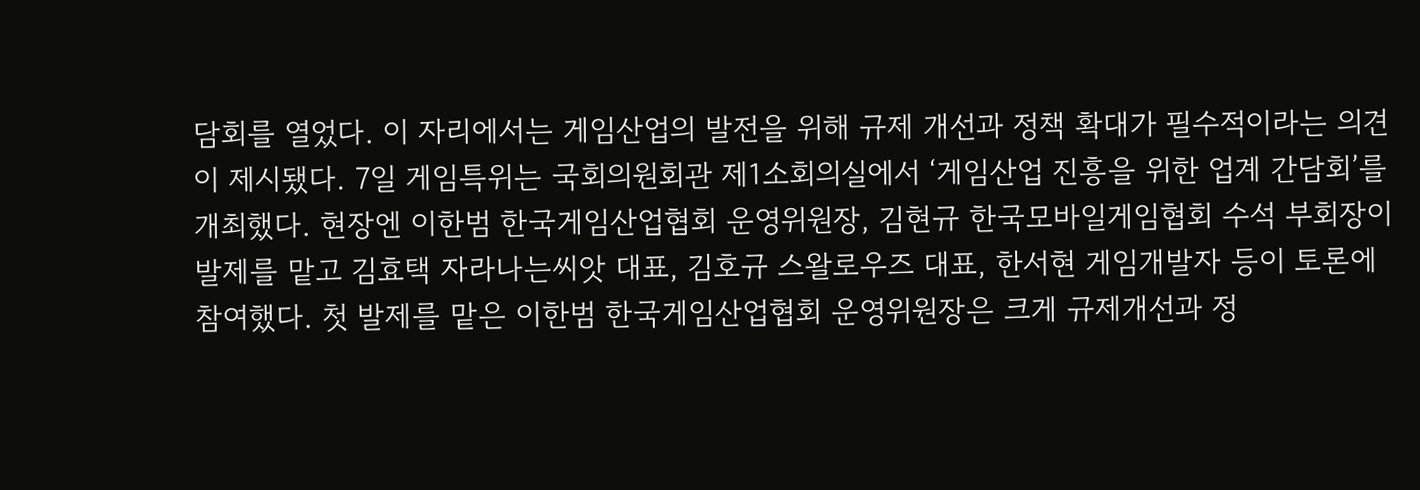담회를 열었다. 이 자리에서는 게임산업의 발전을 위해 규제 개선과 정책 확대가 필수적이라는 의견이 제시됐다. 7일 게임특위는 국회의원회관 제1소회의실에서 ‘게임산업 진흥을 위한 업계 간담회’를 개최했다. 현장엔 이한범 한국게임산업협회 운영위원장, 김현규 한국모바일게임협회 수석 부회장이 발제를 맡고 김효택 자라나는씨앗 대표, 김호규 스왈로우즈 대표, 한서현 게임개발자 등이 토론에 참여했다. 첫 발제를 맡은 이한범 한국게임산업협회 운영위원장은 크게 규제개선과 정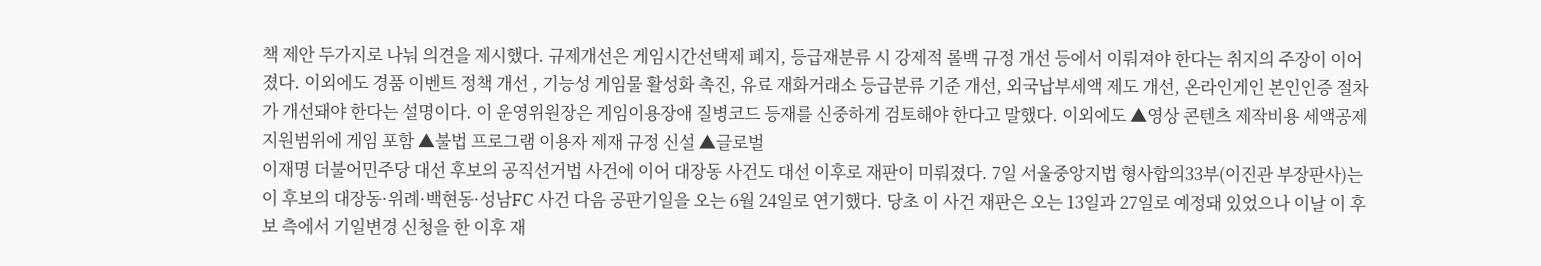책 제안 두가지로 나눠 의견을 제시했다. 규제개선은 게임시간선택제 폐지, 등급재분류 시 강제적 롤백 규정 개선 등에서 이뤄져야 한다는 취지의 주장이 이어졌다. 이외에도 경품 이벤트 정책 개선 , 기능성 게임물 활성화 촉진, 유료 재화거래소 등급분류 기준 개선, 외국납부세액 제도 개선, 온라인게인 본인인증 절차가 개선돼야 한다는 설명이다. 이 운영위원장은 게임이용장애 질병코드 등재를 신중하게 검토해야 한다고 말했다. 이외에도 ▲영상 콘텐츠 제작비용 세액공제 지원범위에 게임 포함 ▲불법 프로그램 이용자 제재 규정 신설 ▲글로벌
이재명 더불어민주당 대선 후보의 공직선거법 사건에 이어 대장동 사건도 대선 이후로 재판이 미뤄졌다. 7일 서울중앙지법 형사합의33부(이진관 부장판사)는 이 후보의 대장동·위례·백현동·성남FC 사건 다음 공판기일을 오는 6월 24일로 연기했다. 당초 이 사건 재판은 오는 13일과 27일로 예정돼 있었으나 이날 이 후보 측에서 기일변경 신청을 한 이후 재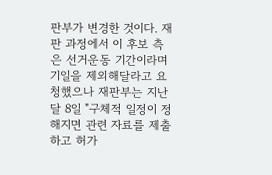판부가 변경한 것이다. 재판 과정에서 이 후보 측은 선거운동 기간이라며 기일을 제외해달라고 요청했으나 재판부는 지난달 8일 "구체적 일정이 정해지면 관련 자료를 제출하고 허가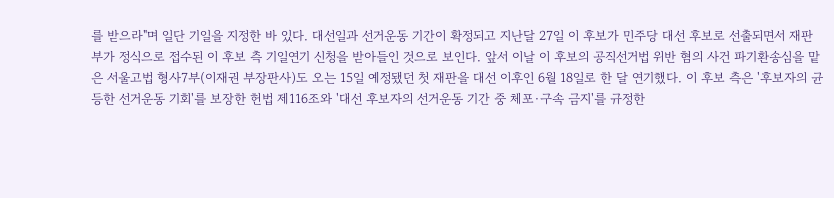를 받으라"며 일단 기일을 지정한 바 있다. 대선일과 선거운동 기간이 확정되고 지난달 27일 이 후보가 민주당 대선 후보로 선출되면서 재판부가 정식으로 접수된 이 후보 측 기일연기 신청을 받아들인 것으로 보인다. 앞서 이날 이 후보의 공직선거법 위반 혐의 사건 파기환송심을 맡은 서울고법 형사7부(이재권 부장판사)도 오는 15일 예정됐던 첫 재판을 대선 이후인 6월 18일로 한 달 연기했다. 이 후보 측은 '후보자의 균등한 선거운동 기회'를 보장한 헌법 제116조와 '대선 후보자의 선거운동 기간 중 체포·구속 금지'를 규정한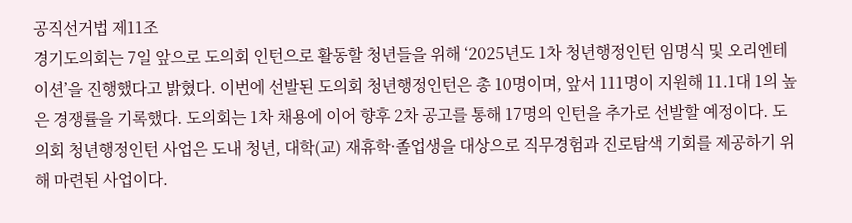공직선거법 제11조
경기도의회는 7일 앞으로 도의회 인턴으로 활동할 청년들을 위해 ‘2025년도 1차 청년행정인턴 임명식 및 오리엔테이션’을 진행했다고 밝혔다. 이번에 선발된 도의회 청년행정인턴은 총 10명이며, 앞서 111명이 지원해 11.1대 1의 높은 경쟁률을 기록했다. 도의회는 1차 채용에 이어 향후 2차 공고를 통해 17명의 인턴을 추가로 선발할 예정이다. 도의회 청년행정인턴 사업은 도내 청년, 대학(교) 재휴학·졸업생을 대상으로 직무경험과 진로탐색 기회를 제공하기 위해 마련된 사업이다.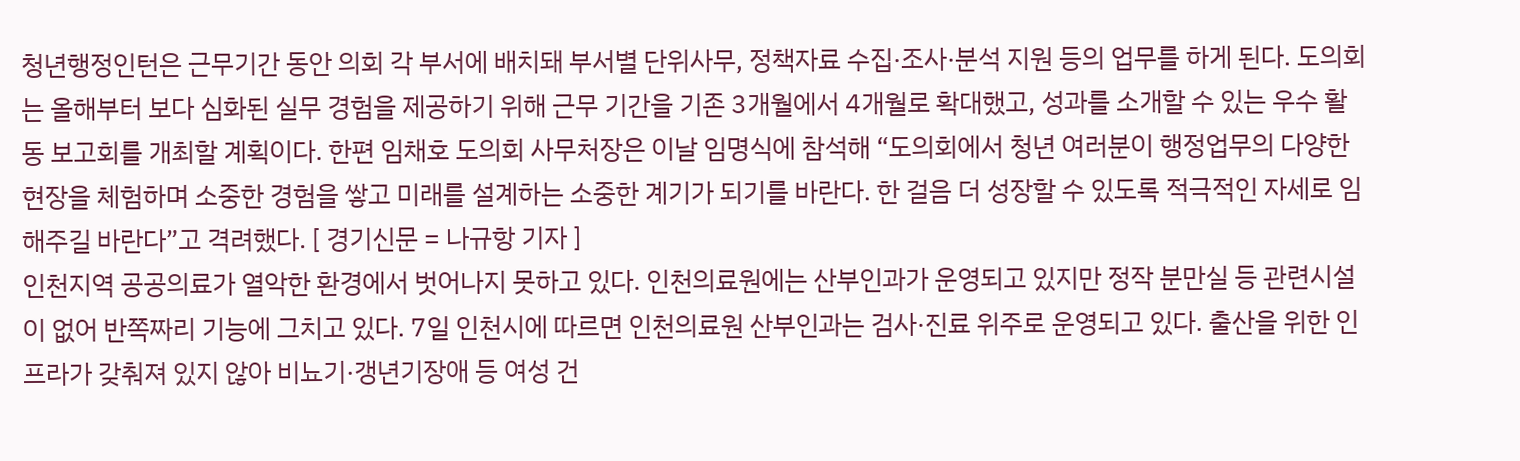청년행정인턴은 근무기간 동안 의회 각 부서에 배치돼 부서별 단위사무, 정책자료 수집·조사·분석 지원 등의 업무를 하게 된다. 도의회는 올해부터 보다 심화된 실무 경험을 제공하기 위해 근무 기간을 기존 3개월에서 4개월로 확대했고, 성과를 소개할 수 있는 우수 활동 보고회를 개최할 계획이다. 한편 임채호 도의회 사무처장은 이날 임명식에 참석해 “도의회에서 청년 여러분이 행정업무의 다양한 현장을 체험하며 소중한 경험을 쌓고 미래를 설계하는 소중한 계기가 되기를 바란다. 한 걸음 더 성장할 수 있도록 적극적인 자세로 임해주길 바란다”고 격려했다. [ 경기신문 = 나규항 기자 ]
인천지역 공공의료가 열악한 환경에서 벗어나지 못하고 있다. 인천의료원에는 산부인과가 운영되고 있지만 정작 분만실 등 관련시설이 없어 반쪽짜리 기능에 그치고 있다. 7일 인천시에 따르면 인천의료원 산부인과는 검사·진료 위주로 운영되고 있다. 출산을 위한 인프라가 갖춰져 있지 않아 비뇨기·갱년기장애 등 여성 건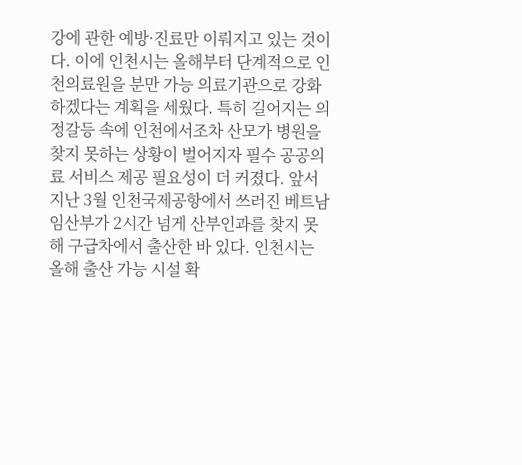강에 관한 예방·진료만 이뤄지고 있는 것이다. 이에 인천시는 올해부터 단계적으로 인천의료원을 분만 가능 의료기관으로 강화하겠다는 계획을 세웠다. 특히 길어지는 의정갈등 속에 인천에서조차 산모가 병원을 찾지 못하는 상황이 벌어지자 필수 공공의료 서비스 제공 필요성이 더 커졌다. 앞서 지난 3월 인천국제공항에서 쓰러진 베트남 임산부가 2시간 넘게 산부인과를 찾지 못해 구급차에서 출산한 바 있다. 인천시는 올해 출산 가능 시설 확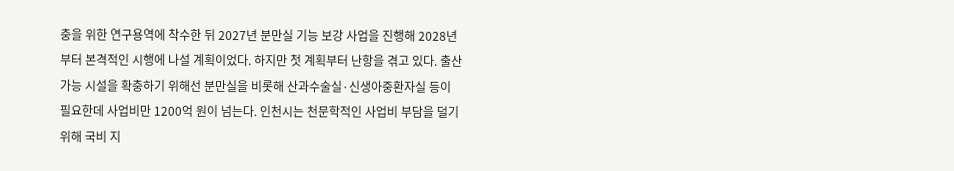충을 위한 연구용역에 착수한 뒤 2027년 분만실 기능 보강 사업을 진행해 2028년부터 본격적인 시행에 나설 계획이었다. 하지만 첫 계획부터 난항을 겪고 있다. 출산 가능 시설을 확충하기 위해선 분만실을 비롯해 산과수술실·신생아중환자실 등이 필요한데 사업비만 1200억 원이 넘는다. 인천시는 천문학적인 사업비 부담을 덜기 위해 국비 지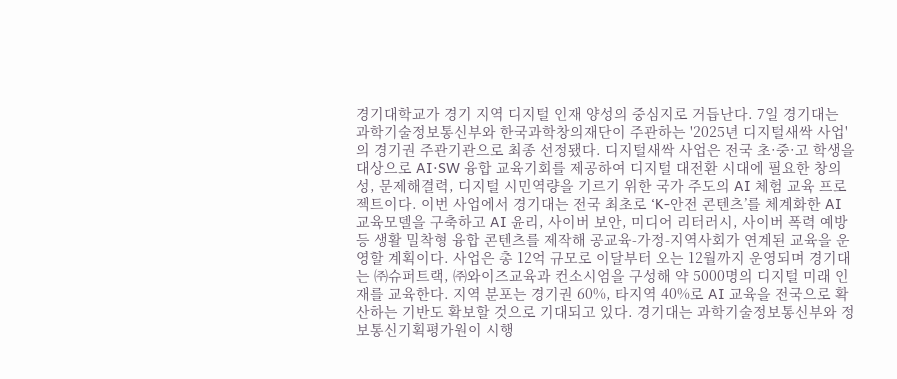경기대학교가 경기 지역 디지털 인재 양성의 중심지로 거듭난다. 7일 경기대는 과학기술정보통신부와 한국과학창의재단이 주관하는 '2025년 디지털새싹 사업'의 경기권 주관기관으로 최종 선정됐다. 디지털새싹 사업은 전국 초·중·고 학생을 대상으로 AI·SW 융합 교육기회를 제공하여 디지털 대전환 시대에 필요한 창의성, 문제해결력, 디지털 시민역량을 기르기 위한 국가 주도의 AI 체험 교육 프로젝트이다. 이번 사업에서 경기대는 전국 최초로 ‘K-안전 콘텐츠’를 체계화한 AI 교육모델을 구축하고 AI 윤리, 사이버 보안, 미디어 리터러시, 사이버 폭력 예방 등 생활 밀착형 융합 콘텐츠를 제작해 공교육-가정-지역사회가 연계된 교육을 운영할 계획이다. 사업은 총 12억 규모로 이달부터 오는 12월까지 운영되며 경기대는 ㈜슈퍼트랙, ㈜와이즈교육과 컨소시엄을 구성해 약 5000명의 디지털 미래 인재를 교육한다. 지역 분포는 경기권 60%, 타지역 40%로 AI 교육을 전국으로 확산하는 기반도 확보할 것으로 기대되고 있다. 경기대는 과학기술정보통신부와 정보통신기획평가원이 시행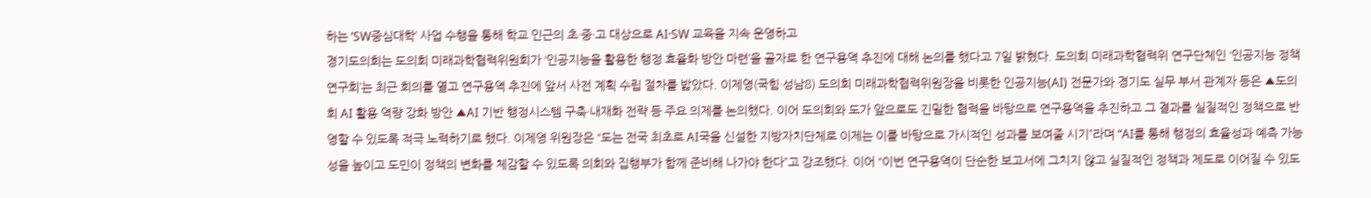하는 ‘SW중심대학’ 사업 수행을 통해 학교 인근의 초·중·고 대상으로 AI·SW 교육을 지속 운영하고
경기도의회는 도의회 미래과학협력위원회가 ‘인공지능을 활용한 행정 효율화 방안 마련’을 골자로 한 연구용역 추진에 대해 논의를 했다고 7일 밝혔다. 도의회 미래과학협력위 연구단체인 ‘인공지능 정책 연구회’는 최근 회의를 열고 연구용역 추진에 앞서 사전 계획 수립 절차를 밟았다. 이제영(국힘·성남8) 도의회 미래과학협력위원장을 비롯한 인공지능(AI) 전문가와 경기도 실무 부서 관계자 등은 ▲도의회 AI 활용 역량 강화 방안 ▲AI 기반 행정시스템 구축·내재화 전략 등 주요 의제를 논의했다. 이어 도의회와 도가 앞으로도 긴밀한 협력을 바탕으로 연구용역을 추진하고 그 결과를 실질적인 정책으로 반영할 수 있도록 적극 노력하기로 했다. 이제영 위원장은 “도는 전국 최초로 AI국을 신설한 지방자치단체로 이제는 이를 바탕으로 가시적인 성과를 보여줄 시기”라며 “AI를 통해 행정의 효율성과 예측 가능성을 높이고 도민이 정책의 변화를 체감할 수 있도록 의회와 집행부가 함께 준비해 나가야 한다”고 강조했다. 이어 “이번 연구용역이 단순한 보고서에 그치지 않고 실질적인 정책과 제도로 이어질 수 있도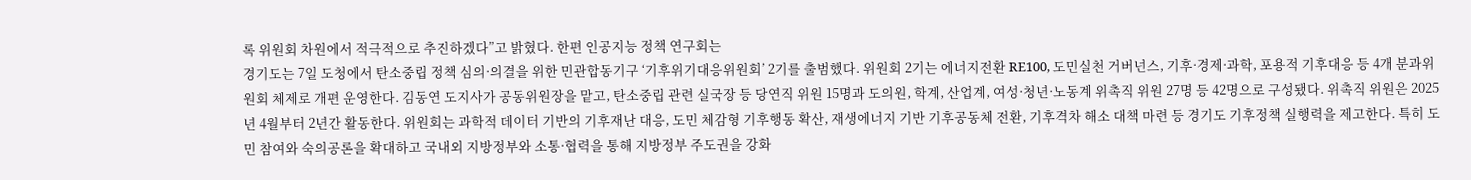록 위원회 차원에서 적극적으로 추진하겠다”고 밝혔다. 한편 인공지능 정책 연구회는
경기도는 7일 도청에서 탄소중립 정책 심의·의결을 위한 민관합동기구 ‘기후위기대응위원회’ 2기를 출범했다. 위원회 2기는 에너지전환 RE100, 도민실천 거버넌스, 기후·경제·과학, 포용적 기후대응 등 4개 분과위원회 체제로 개편 운영한다. 김동연 도지사가 공동위원장을 맡고, 탄소중립 관련 실국장 등 당연직 위원 15명과 도의원, 학계, 산업계, 여성·청년·노동계 위촉직 위원 27명 등 42명으로 구성됐다. 위촉직 위원은 2025년 4월부터 2년간 활동한다. 위원회는 과학적 데이터 기반의 기후재난 대응, 도민 체감형 기후행동 확산, 재생에너지 기반 기후공동체 전환, 기후격차 해소 대책 마련 등 경기도 기후정책 실행력을 제고한다. 특히 도민 참여와 숙의공론을 확대하고 국내외 지방정부와 소통·협력을 통해 지방정부 주도권을 강화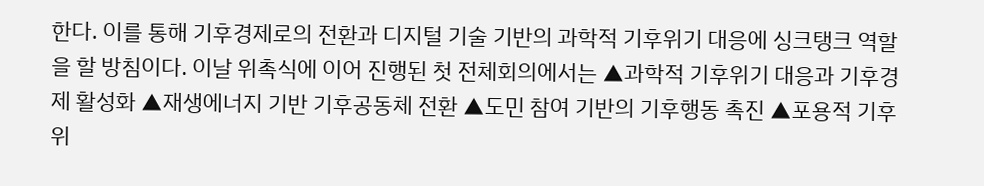한다. 이를 통해 기후경제로의 전환과 디지털 기술 기반의 과학적 기후위기 대응에 싱크탱크 역할을 할 방침이다. 이날 위촉식에 이어 진행된 첫 전체회의에서는 ▲과학적 기후위기 대응과 기후경제 활성화 ▲재생에너지 기반 기후공동체 전환 ▲도민 참여 기반의 기후행동 촉진 ▲포용적 기후위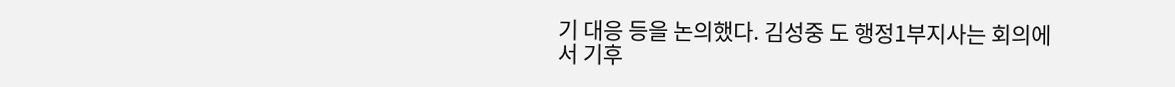기 대응 등을 논의했다. 김성중 도 행정1부지사는 회의에서 기후